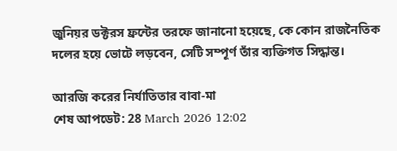জুনিয়র ডক্টরস ফ্রন্টের তরফে জানানো হয়েছে, কে কোন রাজনৈতিক দলের হয়ে ভোটে লড়বেন, সেটি সম্পূর্ণ তাঁর ব্যক্তিগত সিদ্ধান্ত।

আরজি করের নির্যাতিতার বাবা-মা
শেষ আপডেট: 28 March 2026 12:02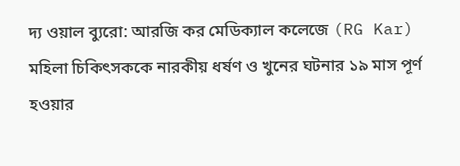দ্য ওয়াল ব্যুরো: আরজি কর মেডিক্যাল কলেজে (RG Kar) মহিলা চিকিৎসককে নারকীয় ধর্ষণ ও খুনের ঘটনার ১৯ মাস পূর্ণ হওয়ার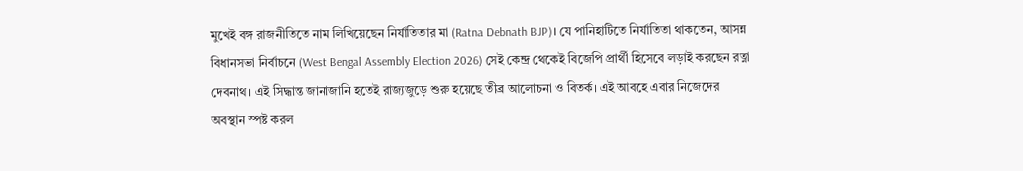মুখেই বঙ্গ রাজনীতিতে নাম লিখিয়েছেন নির্যাতিতার মা (Ratna Debnath BJP)। যে পানিহাটিতে নির্যাতিতা থাকতেন, আসন্ন বিধানসভা নির্বাচনে (West Bengal Assembly Election 2026) সেই কেন্দ্র থেকেই বিজেপি প্রার্থী হিসেবে লড়াই করছেন রত্না দেবনাথ। এই সিদ্ধান্ত জানাজানি হতেই রাজ্যজুড়ে শুরু হয়েছে তীব্র আলোচনা ও বিতর্ক। এই আবহে এবার নিজেদের অবস্থান স্পষ্ট করল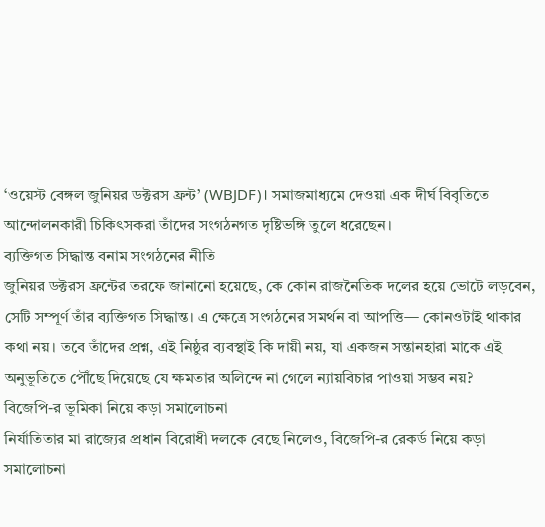‘ওয়েস্ট বেঙ্গল জুনিয়র ডক্টরস ফ্রন্ট’ (WBJDF)। সমাজমাধ্যমে দেওয়া এক দীর্ঘ বিবৃতিতে আন্দোলনকারী চিকিৎসকরা তাঁদের সংগঠনগত দৃষ্টিভঙ্গি তুলে ধরেছেন।
ব্যক্তিগত সিদ্ধান্ত বনাম সংগঠনের নীতি
জুনিয়র ডক্টরস ফ্রন্টের তরফে জানানো হয়েছে, কে কোন রাজনৈতিক দলের হয়ে ভোটে লড়বেন, সেটি সম্পূর্ণ তাঁর ব্যক্তিগত সিদ্ধান্ত। এ ক্ষেত্রে সংগঠনের সমর্থন বা আপত্তি— কোনওটাই থাকার কথা নয়। তবে তাঁদের প্রশ্ন, এই নিষ্ঠুর ব্যবস্থাই কি দায়ী নয়, যা একজন সন্তানহারা মাকে এই অনুভূতিতে পৌঁছে দিয়েছে যে ক্ষমতার অলিন্দে না গেলে ন্যায়বিচার পাওয়া সম্ভব নয়?
বিজেপি-র ভূমিকা নিয়ে কড়া সমালোচনা
নির্যাতিতার মা রাজ্যের প্রধান বিরোধী দলকে বেছে নিলেও, বিজেপি-র রেকর্ড নিয়ে কড়া সমালোচনা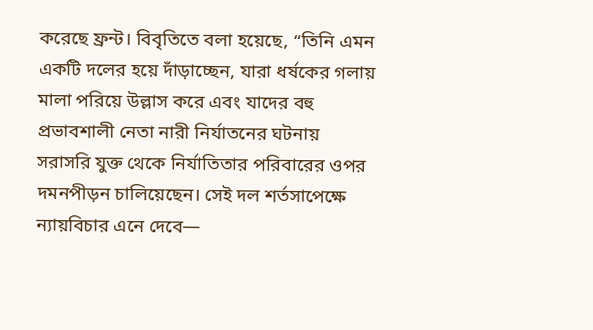করেছে ফ্রন্ট। বিবৃতিতে বলা হয়েছে, “তিনি এমন একটি দলের হয়ে দাঁড়াচ্ছেন, যারা ধর্ষকের গলায় মালা পরিয়ে উল্লাস করে এবং যাদের বহু প্রভাবশালী নেতা নারী নির্যাতনের ঘটনায় সরাসরি যুক্ত থেকে নির্যাতিতার পরিবারের ওপর দমনপীড়ন চালিয়েছেন। সেই দল শর্তসাপেক্ষে ন্যায়বিচার এনে দেবে—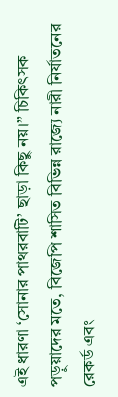এই ধারণা ‘সোনার পাথরবাটি’ ছাড়া কিছু নয়।” চিকিৎসক পড়ুয়াদের মতে, বিজেপি শাসিত বিভিন্ন রাজ্যে নারী নির্যাতনের রেকর্ড এবং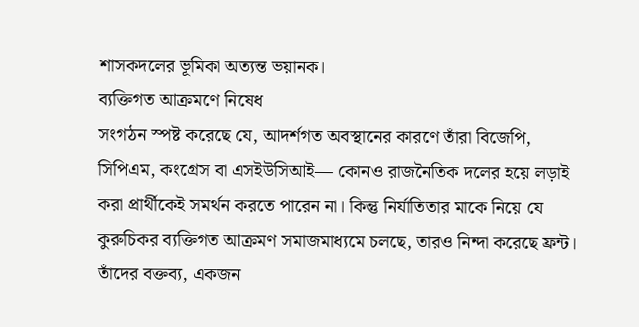শাসকদলের ভূমিকা অত্যন্ত ভয়ানক।
ব্যক্তিগত আক্রমণে নিষেধ
সংগঠন স্পষ্ট করেছে যে, আদর্শগত অবস্থানের কারণে তাঁরা বিজেপি, সিপিএম, কংগ্রেস বা এসইউসিআই— কোনও রাজনৈতিক দলের হয়ে লড়াই করা প্রার্থীকেই সমর্থন করতে পারেন না। কিন্তু নির্যাতিতার মাকে নিয়ে যে কুরুচিকর ব্যক্তিগত আক্রমণ সমাজমাধ্যমে চলছে, তারও নিন্দা করেছে ফ্রন্ট। তাঁদের বক্তব্য, একজন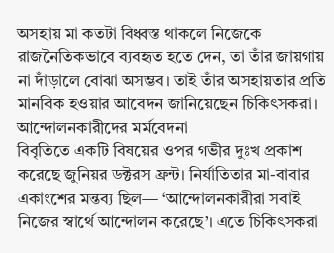অসহায় মা কতটা বিধ্বস্ত থাকলে নিজেকে রাজনৈতিকভাবে ব্যবহৃত হতে দেন, তা তাঁর জায়গায় না দাঁড়ালে বোঝা অসম্ভব। তাই তাঁর অসহায়তার প্রতি মানবিক হওয়ার আবেদন জানিয়েছেন চিকিৎসকরা।
আন্দোলনকারীদের মর্মবেদনা
বিবৃতিতে একটি বিষয়ের ওপর গভীর দুঃখ প্রকাশ করেছে জুনিয়র ডক্টরস ফ্রন্ট। নির্যাতিতার মা-বাবার একাংশের মন্তব্য ছিল— ‘আন্দোলনকারীরা সবাই নিজের স্বার্থে আন্দোলন করেছে’। এতে চিকিৎসকরা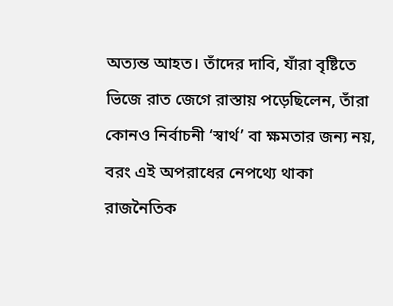অত্যন্ত আহত। তাঁদের দাবি, যাঁরা বৃষ্টিতে ভিজে রাত জেগে রাস্তায় পড়েছিলেন, তাঁরা কোনও নির্বাচনী ‘স্বার্থ’ বা ক্ষমতার জন্য নয়, বরং এই অপরাধের নেপথ্যে থাকা রাজনৈতিক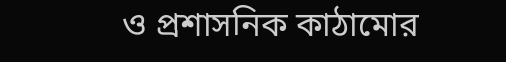ও প্রশাসনিক কাঠামোর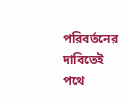পরিবর্তনের দাবিতেই পথে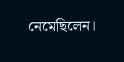নেমেছিলেন।